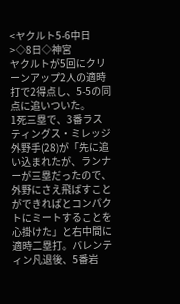<ヤクルト5-6中日>◇8日◇神宮
ヤクルトが5回にクリーンアップ2人の適時打で2得点し、5-5の同点に追いついた。
1死三塁で、3番ラスティングス・ミレッジ外野手(28)が「先に追い込まれたが、ランナーが三塁だったので、外野にさえ飛ばすことができればとコンパクトにミートすることを心掛けた」と右中間に適時二塁打。バレンティン凡退後、5番岩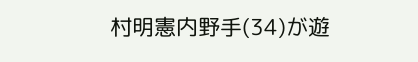村明憲内野手(34)が遊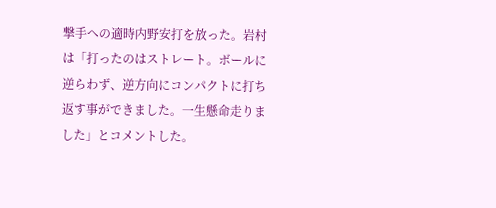撃手への適時内野安打を放った。岩村は「打ったのはストレート。ボールに逆らわず、逆方向にコンパクトに打ち返す事ができました。一生懸命走りました」とコメントした。